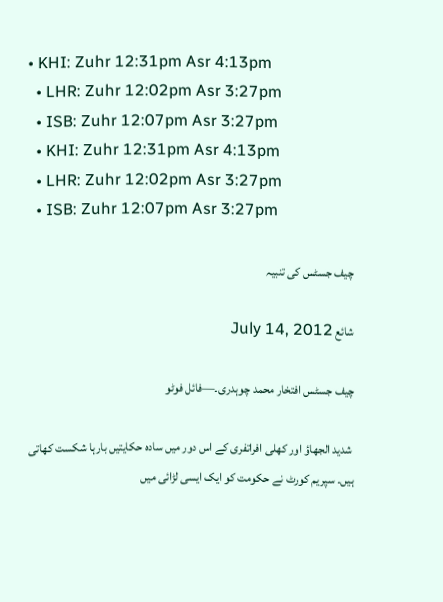• KHI: Zuhr 12:31pm Asr 4:13pm
  • LHR: Zuhr 12:02pm Asr 3:27pm
  • ISB: Zuhr 12:07pm Asr 3:27pm
  • KHI: Zuhr 12:31pm Asr 4:13pm
  • LHR: Zuhr 12:02pm Asr 3:27pm
  • ISB: Zuhr 12:07pm Asr 3:27pm

چیف جسٹس کی تنبیہ

شائع July 14, 2012

چیف جسٹس افتخار محمد چوہدری۔—فائل فوٹو

 شدید الجھاؤ اور کھلی افراتفری کے اس دور میں سادہ حکایتیں بارہا شکست کھاتی ہیں۔ سپریم کورٹ نے حکومت کو ایک ایسی لڑائی میں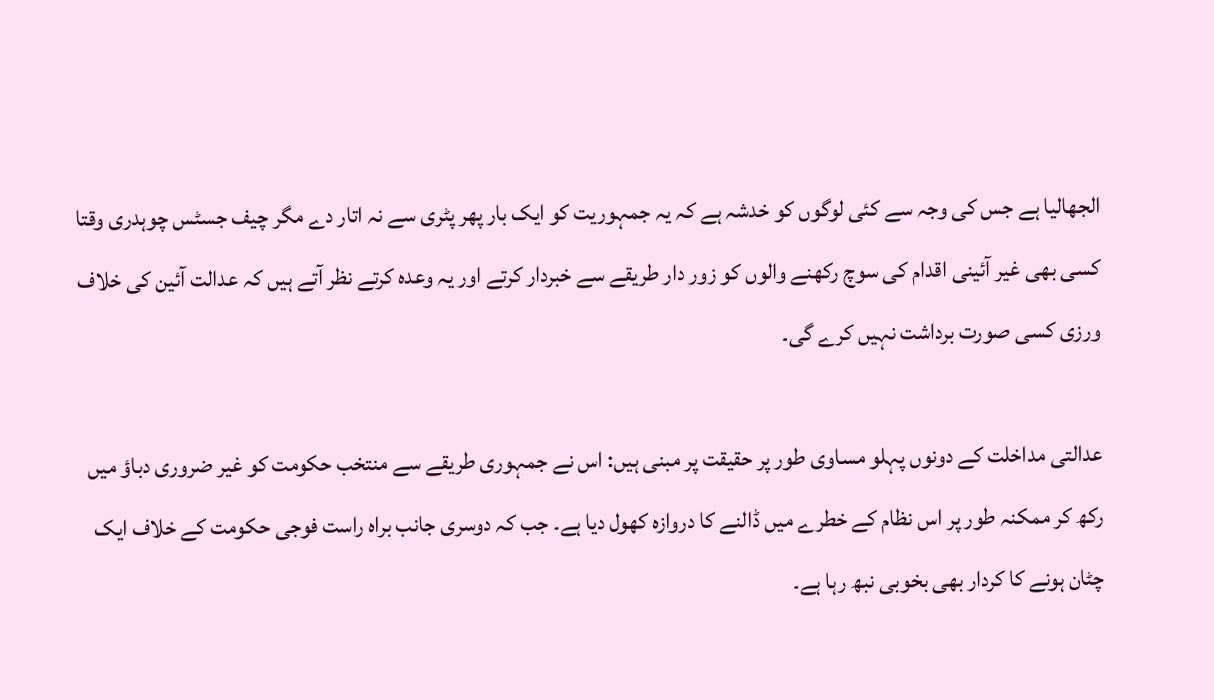الجھالیا ہے جس کی وجہ سے کئی لوگوں کو خدشہ ہے کہ یہ جمہوریت کو ایک بار پھر پٹری سے نہ اتار دے مگر چیف جسٹس چوہدری وقتا کسی بھی غیر آئینی اقدام کی سوچ رکھنے والوں کو زور دار طریقے سے خبردار کرتے اور یہ وعدہ کرتے نظر آتے ہیں کہ عدالت آئین کی خلاف ورزی کسی صورت برداشت نہیں کرے گی۔

عدالتی مداخلت کے دونوں پہلو مساوی طور پر حقیقت پر مبنی ہیں: اس نے جمہوری طریقے سے منتخب حکومت کو غیر ضروری دباؤ میں رکھ کر ممکنہ طور پر اس نظام کے خطرے میں ڈالنے کا دروازہ کھول دیا ہے۔ جب کہ دوسری جانب براہ راست فوجی حکومت کے خلاف ایک چٹان ہونے کا کردار بھی بخوبی نبھ رہا ہے۔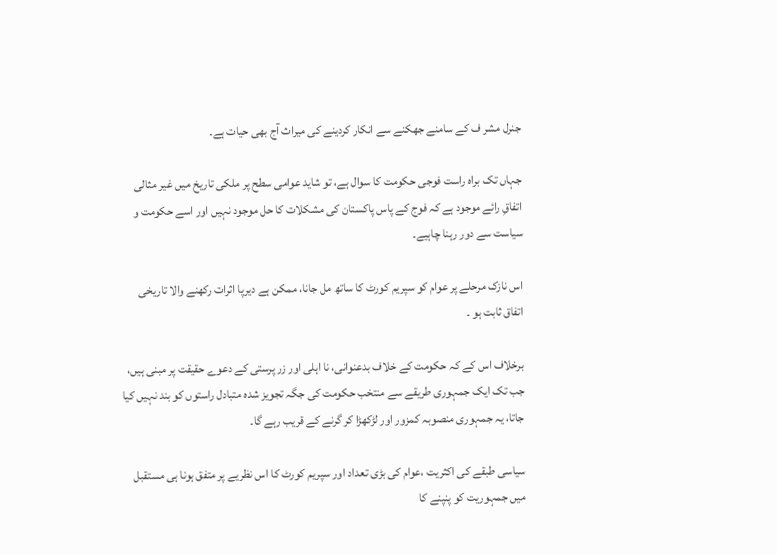جنرل مشر ف کے سامنے جھکنے سے انکار کردینے کی میراث آج بھی حیات ہے۔

جہاں تک براہ راست فوجی حکومت کا سوال ہے، تو شاید عوامی سطح پر ملکی تاریخ میں غیر مثالی اتفاقِ رائے موجود ہے کہ فوج کے پاس پاکستان کی مشکلات کا حل موجود نہیں اور اسے حکومت و سیاست سے دور رہنا چاہیے۔

اس نازک مرحلے پر عوام کو سپریم کورٹ کا ساتھ مل جانا، ممکن ہے دیرپا اثرات رکھنے والا تاریخی اتفاق ثابت ہو ۔

برخلاف اس کے کہ حکومت کے خلاف بدعنوانی، نا اہلی اور زر پرستی کے دعوے حقیقت پر مبنی ہیں، جب تک ایک جمہوری طریقے سے منتخب حکومت کی جگہ تجویز شدہ متبادل راستوں کو بند نہیں کیا جاتا، یہ جمہوری منصوبہ کمزور اور لڑکھڑا کر گرنے کے قریب رہے گا۔

سیاسی طبقے کی اکثریت ،عوام کی بڑی تعداد اور سپریم کورٹ کا اس نظریے پر متفق ہونا ہی مستقبل میں جمہوریت کو پنپنے کا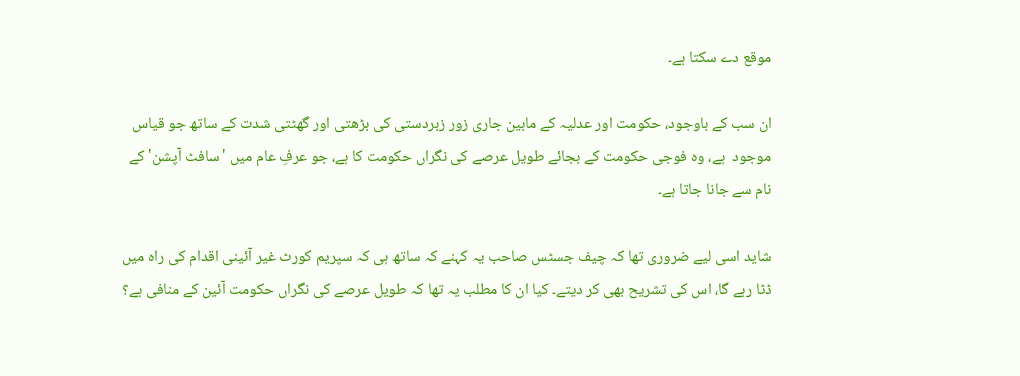موقع دے سکتا ہے۔

ان سب کے باوجود، حکومت اور عدلیہ کے مابین جاری زور زبردستی کی بڑھتی اور گھٹتی شدت کے ساتھ جو قیاس موجود  ہے، وہ فوجی حکومت کے بجائے طویل عرصے کی نگراں حکومت کا ہے، جو عرفِ عام میں 'سافٹ آپشن' کے نام سے جانا جاتا ہے۔

شاید اسی لیے ضروری تھا کہ چیف جسٹس صاحب یہ کہنے کہ ساتھ ہی کہ سپریم کورٹ غیر آئینی اقدام کی راہ میں ڈٹا رہے گا، اس کی تشریح بھی کر دیتے۔ کیا ان کا مطلب یہ تھا کہ طویل عرصے کی نگراں حکومت آئین کے منافی ہے؟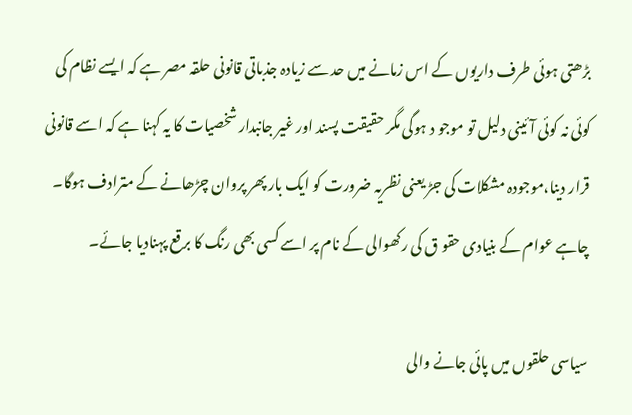بڑھتی ہوئی طرف داریوں کے اس زمانے میں حد سے زیادہ جذباتی قانونی حلقہ مصر ہے کہ ایسے نظام کی کوئی نہ کوئی آئینی دلیل تو موجو د ہوگی مگر حقیقت پسند اور غیر جانبدار شخصیات کا یہ کہنا ہے کہ اسے قانونی قرار دینا،موجودہ مشکلات کی جڑ یعنی نظریہ ضرورت کو ایک بار پھر پروان چڑھانے کے مترادف ہوگا۔ چاہے عوام کے بنیادی حقو ق کی رکھوالی کے نام پر اسے کسی بھی رنگ کا برقع پہنادیا جائے۔

سیاسی حلقوں میں پائی جانے والی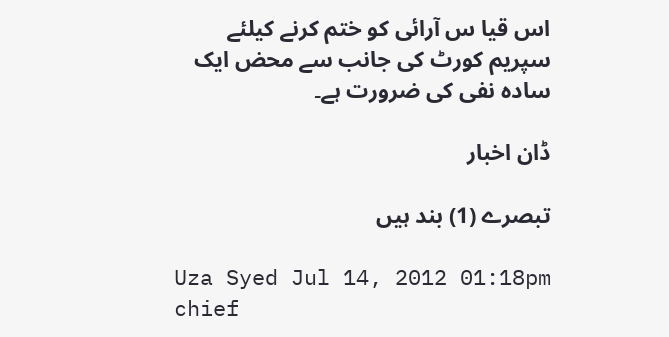اس قیا س آرائی کو ختم کرنے کیلئے سپریم کورٹ کی جانب سے محض ایک سادہ نفی کی ضرورت ہے۔

ڈان اخبار

تبصرے (1) بند ہیں

Uza Syed Jul 14, 2012 01:18pm
chief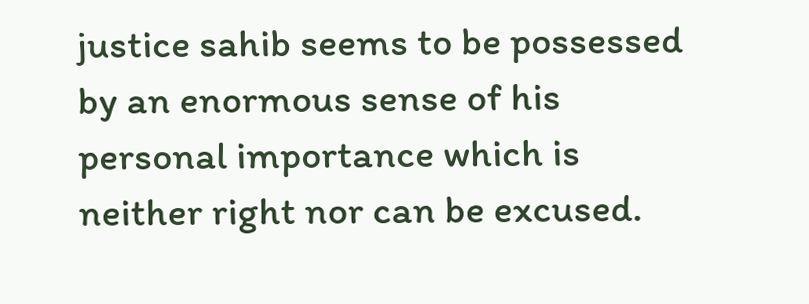justice sahib seems to be possessed by an enormous sense of his personal importance which is neither right nor can be excused.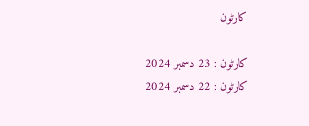کارٹون

کارٹون : 23 دسمبر 2024
کارٹون : 22 دسمبر 2024